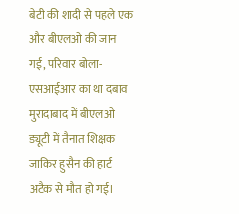बेटी की शादी से पहले एक और बीएलओ की जान गई, परिवार बोला- एसआईआर का था दबाव
मुरादाबाद में बीएलओ ड्यूटी में तैनात शिक्षक जाकिर हुसैन की हार्ट अटैक से मौत हो गई।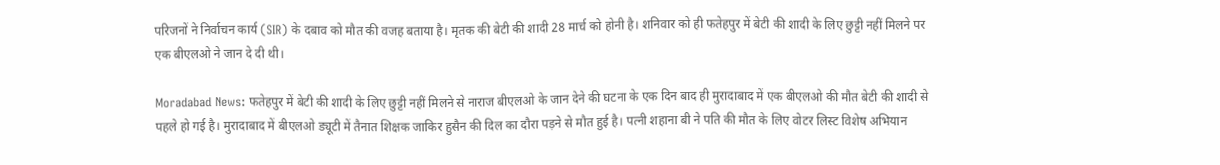परिजनों ने निर्वाचन कार्य (SIR) के दबाव को मौत की वजह बताया है। मृतक की बेटी की शादी 28 मार्च को होनी है। शनिवार को ही फतेहपुर में बेटी की शादी के लिए छुट्टी नहीं मिलने पर एक बीएलओ ने जान दे दी थी।

Moradabad News: फतेहपुर में बेटी की शादी के लिए छुट्टी नहीं मिलने से नाराज बीएलओ के जान देने की घटना के एक दिन बाद ही मुरादाबाद में एक बीएलओ की मौत बेटी की शादी से पहले हो गई है। मुरादाबाद में बीएलओ ड्यूटी में तैनात शिक्षक जाकिर हुसैन की दिल का दौरा पड़ने से मौत हुई है। पत्नी शहाना बी ने पति की मौत के लिए वोटर लिस्ट विशेष अभियान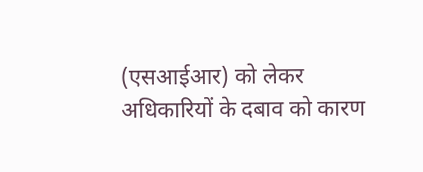(एसआईआर) को लेकर अधिकारियों के दबाव को कारण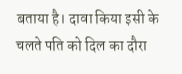बताया है। दावा किया इसी के चलते पति को दिल का दौरा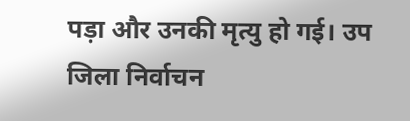पड़ा और उनकी मृत्यु हो गई। उप जिला निर्वाचन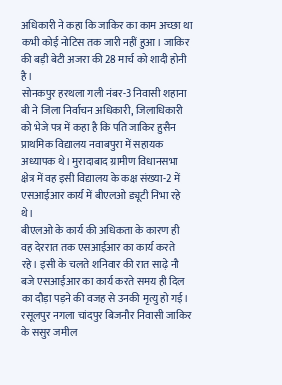अधिकारी ने कहा कि जाकिर का काम अच्छा था कभी कोई नोटिस तक जारी नहीं हुआ। जाकिर की बड़ी बेटी अजरा की 28 मार्च को शादी होनी है।
सोनकपुर हरथला गली नंबर-3 निवासी शहाना बी ने जिला निर्वाचन अधिकारी, जिलाधिकारी को भेजे पत्र में कहा है कि पति जाकिर हुसैन प्राथमिक विद्यालय नवाबपुरा में सहायक अध्यापक थे। मुरादाबाद ग्रामीण विधानसभा क्षेत्र में वह इसी विद्यालय के कक्ष संख्या-2 में एसआईआर कार्य में बीएलओ ड्यूटी निभा रहे थे।
बीएलओ के कार्य की अधिकता के कारण ही वह देररात तक एसआईआर का कार्य करते रहे। इसी के चलते शनिवार की रात साढ़े नौ बजे एसआईआर का कार्य करते समय ही दिल का दौड़ा पड़ने की वजह से उनकी मृत्यु हो गई। रसूलपुर नगला चांदपुर बिजनौर निवासी जाकिर के ससुर जमील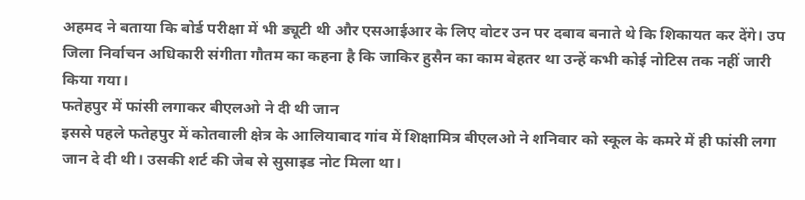अहमद ने बताया कि बोर्ड परीक्षा में भी ड्यूटी थी और एसआईआर के लिए वोटर उन पर दबाव बनाते थे कि शिकायत कर देंगे। उप जिला निर्वाचन अधिकारी संगीता गौतम का कहना है कि जाकिर हुसैन का काम बेहतर था उन्हें कभी कोई नोटिस तक नहीं जारी किया गया।
फतेहपुर में फांसी लगाकर बीएलओ ने दी थी जान
इससे पहले फतेहपुर में कोतवाली क्षेत्र के आलियाबाद गांव में शिक्षामित्र बीएलओ ने शनिवार को स्कूल के कमरे में ही फांसी लगा जान दे दी थी। उसकी शर्ट की जेब से सुसाइड नोट मिला था।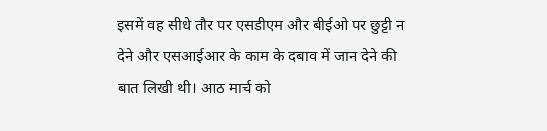इसमें वह सीधे तौर पर एसडीएम और बीईओ पर छुट्टी न देने और एसआईआर के काम के दबाव में जान देने की बात लिखी थी। आठ मार्च को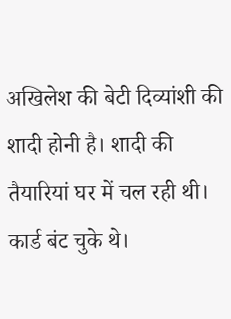अखिलेश की बेटी दिव्यांशी की शादी होनी है। शादी की तैयारियां घर में चल रही थी। कार्ड बंट चुके थे।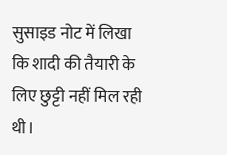सुसाइड नोट में लिखा कि शादी की तैयारी के लिए छुट्टी नहीं मिल रही थी।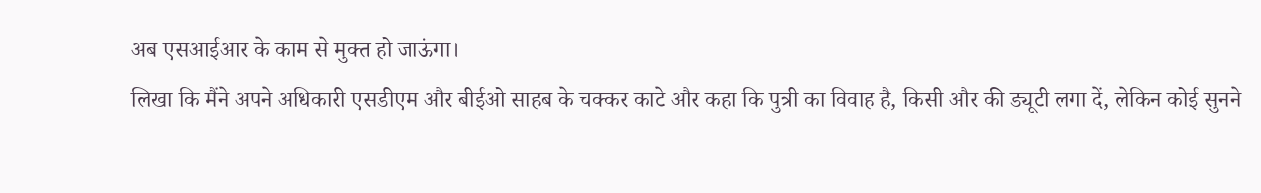अब एसआईआर के काम से मुक्त हो जाऊंगा।
लिखा कि मैंने अपने अधिकारी एसडीएम और बीईओ साहब के चक्कर काटे और कहा कि पुत्री का विवाह है, किसी और की ड्यूटी लगा दें, लेकिन कोई सुनने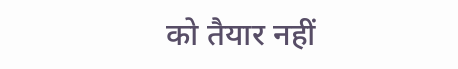को तैयार नहीं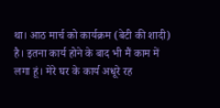था। आठ मार्च को कार्यक्रम (बेटी की शादी) है। इतना कार्य होने के बाद भी मैं काम में लगा हूं। मेरे घर के कार्य अधूरे रह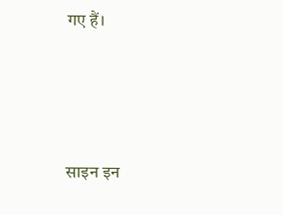गए हैं।




साइन इन